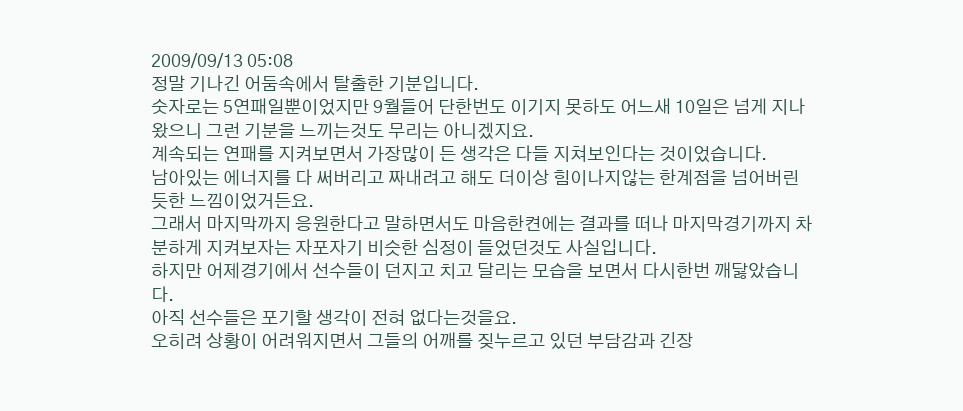2009/09/13 05:08
정말 기나긴 어둠속에서 탈출한 기분입니다.
숫자로는 5연패일뿐이었지만 9월들어 단한번도 이기지 못하도 어느새 10일은 넘게 지나왔으니 그런 기분을 느끼는것도 무리는 아니겠지요.
계속되는 연패를 지켜보면서 가장많이 든 생각은 다들 지쳐보인다는 것이었습니다.
남아있는 에너지를 다 써버리고 짜내려고 해도 더이상 힘이나지않는 한계점을 넘어버린듯한 느낌이었거든요.
그래서 마지막까지 응원한다고 말하면서도 마음한켠에는 결과를 떠나 마지막경기까지 차분하게 지켜보자는 자포자기 비슷한 심정이 들었던것도 사실입니다.
하지만 어제경기에서 선수들이 던지고 치고 달리는 모습을 보면서 다시한번 깨닳았습니다.
아직 선수들은 포기할 생각이 전혀 없다는것을요.
오히려 상황이 어려워지면서 그들의 어깨를 짖누르고 있던 부담감과 긴장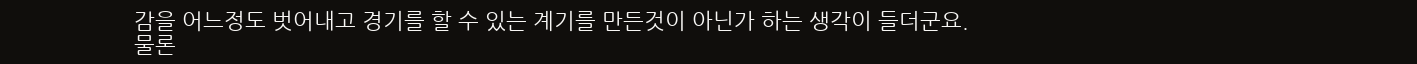감을 어느정도 벗어내고 경기를 할 수 있는 계기를 만든것이 아닌가 하는 생각이 들더군요.
물론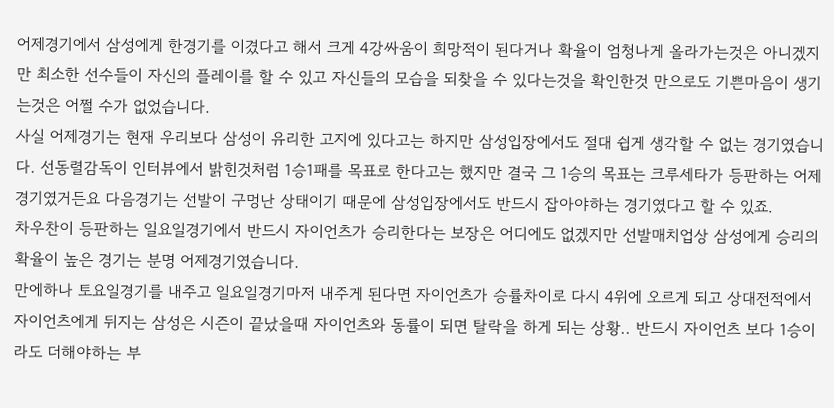어제경기에서 삼성에게 한경기를 이겼다고 해서 크게 4강싸움이 희망적이 된다거나 확율이 엄청나게 올라가는것은 아니겠지만 최소한 선수들이 자신의 플레이를 할 수 있고 자신들의 모습을 되찾을 수 있다는것을 확인한것 만으로도 기쁜마음이 생기는것은 어쩔 수가 없었습니다.
사실 어제경기는 현재 우리보다 삼성이 유리한 고지에 있다고는 하지만 삼성입장에서도 절대 쉽게 생각할 수 없는 경기였습니다. 선동렬감독이 인터뷰에서 밝힌것처럼 1승1패를 목표로 한다고는 했지만 결국 그 1승의 목표는 크루세타가 등판하는 어제경기였거든요 다음경기는 선발이 구멍난 상태이기 때문에 삼성입장에서도 반드시 잡아야하는 경기였다고 할 수 있죠.
차우찬이 등판하는 일요일경기에서 반드시 자이언츠가 승리한다는 보장은 어디에도 없겠지만 선발매치업상 삼성에게 승리의 확율이 높은 경기는 분명 어제경기였습니다.
만에하나 토요일경기를 내주고 일요일경기마저 내주게 된다면 자이언츠가 승률차이로 다시 4위에 오르게 되고 상대전적에서 자이언츠에게 뒤지는 삼성은 시즌이 끝났을때 자이언츠와 동률이 되면 탈락을 하게 되는 상황.. 반드시 자이언츠 보다 1승이라도 더해야하는 부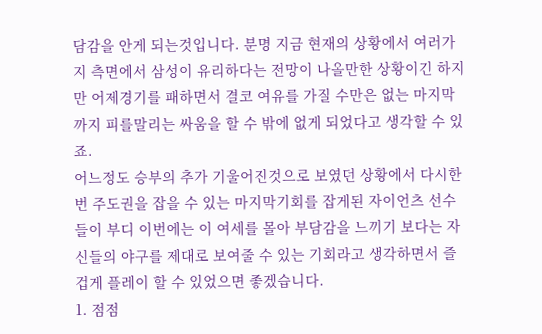담감을 안게 되는것입니다. 분명 지금 현재의 상황에서 여러가지 측면에서 삼성이 유리하다는 전망이 나올만한 상황이긴 하지만 어제경기를 패하면서 결코 여유를 가질 수만은 없는 마지막까지 피를말리는 싸움을 할 수 밖에 없게 되었다고 생각할 수 있죠.
어느정도 승부의 추가 기울어진것으로 보였던 상황에서 다시한번 주도권을 잡을 수 있는 마지막기회를 잡게된 자이언츠 선수들이 부디 이번에는 이 여세를 몰아 부담감을 느끼기 보다는 자신들의 야구를 제대로 보여줄 수 있는 기회라고 생각하면서 즐겁게 플레이 할 수 있었으면 좋겠습니다.
1. 점점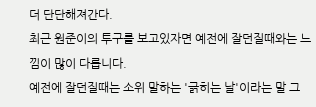더 단단해져간다.
최근 원준이의 투구를 보고있자면 예전에 잘던질때와는 느낌이 많이 다릅니다.
예전에 잘던질때는 소위 말하는 '긁히는 날'이라는 말 그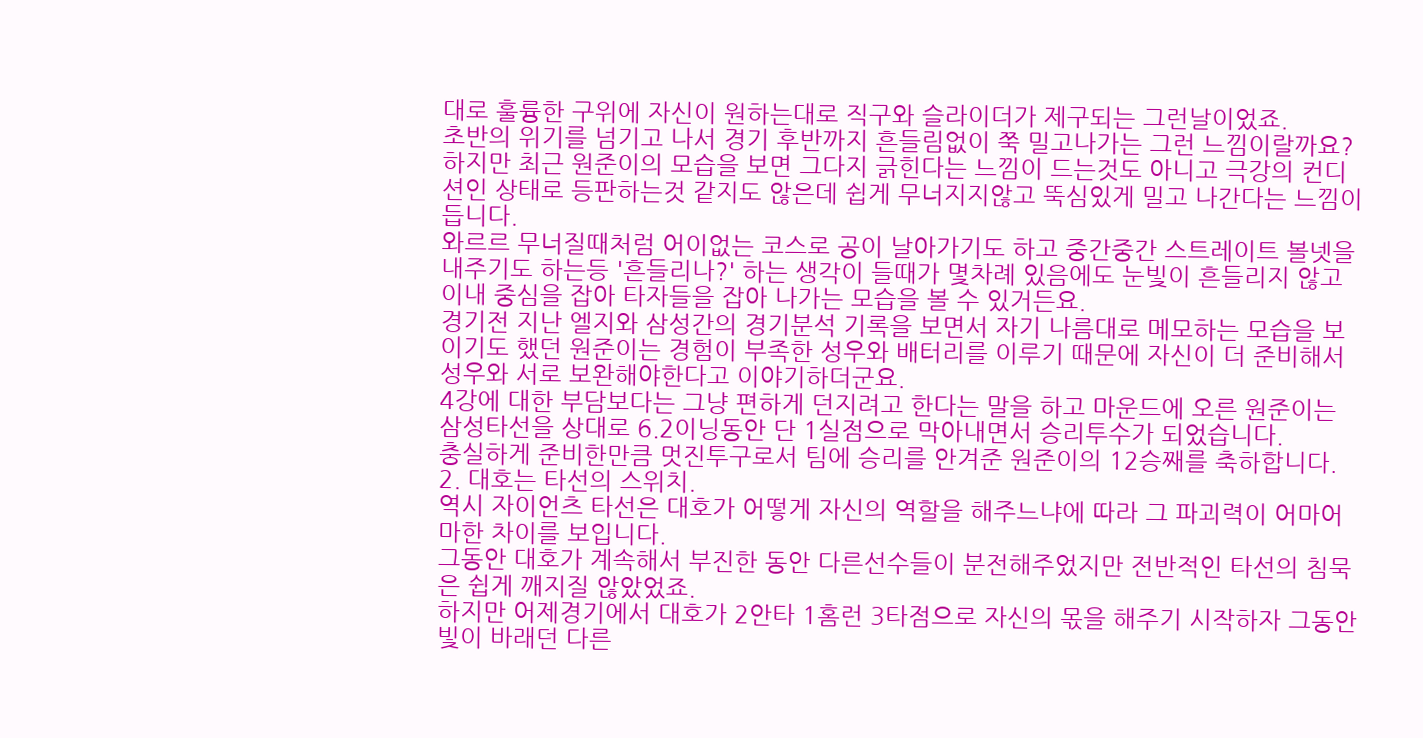대로 훌륭한 구위에 자신이 원하는대로 직구와 슬라이더가 제구되는 그런날이었죠.
초반의 위기를 넘기고 나서 경기 후반까지 흔들림없이 쭉 밀고나가는 그런 느낌이랄까요?
하지만 최근 원준이의 모습을 보면 그다지 긁힌다는 느낌이 드는것도 아니고 극강의 컨디션인 상태로 등판하는것 같지도 않은데 쉽게 무너지지않고 뚝심있게 밀고 나간다는 느낌이 듭니다.
와르르 무너질때처럼 어이없는 코스로 공이 날아가기도 하고 중간중간 스트레이트 볼넷을 내주기도 하는등 '흔들리나?' 하는 생각이 들때가 몇차례 있음에도 눈빛이 흔들리지 않고 이내 중심을 잡아 타자들을 잡아 나가는 모습을 볼 수 있거든요.
경기전 지난 엘지와 삼성간의 경기분석 기록을 보면서 자기 나름대로 메모하는 모습을 보이기도 했던 원준이는 경험이 부족한 성우와 배터리를 이루기 때문에 자신이 더 준비해서 성우와 서로 보완해야한다고 이야기하더군요.
4강에 대한 부담보다는 그냥 편하게 던지려고 한다는 말을 하고 마운드에 오른 원준이는 삼성타선을 상대로 6.2이닝동안 단 1실점으로 막아내면서 승리투수가 되었습니다.
충실하게 준비한만큼 멋진투구로서 팀에 승리를 안겨준 원준이의 12승째를 축하합니다.
2. 대호는 타선의 스위치.
역시 자이언츠 타선은 대호가 어떻게 자신의 역할을 해주느냐에 따라 그 파괴력이 어마어마한 차이를 보입니다.
그동안 대호가 계속해서 부진한 동안 다른선수들이 분전해주었지만 전반적인 타선의 침묵은 쉽게 깨지질 않았었죠.
하지만 어제경기에서 대호가 2안타 1홈런 3타점으로 자신의 몫을 해주기 시작하자 그동안 빛이 바래던 다른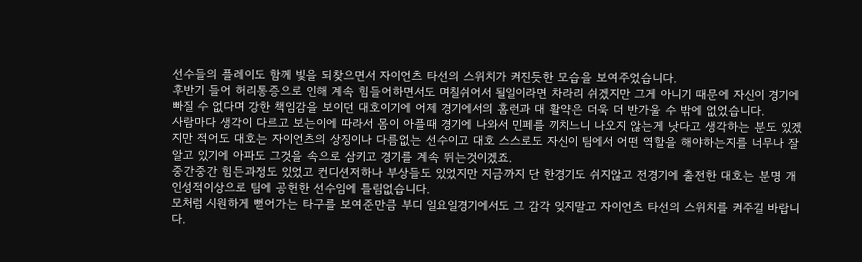선수들의 플레이도 함께 빛을 되찾으면서 자이언츠 타선의 스위치가 켜진듯한 모습을 보여주었습니다.
후반기 들어 허리통증으로 인해 계속 힘들어하면서도 며칠쉬어서 될일이라면 차라리 쉬겠지만 그게 아니기 때문에 자신이 경기에 빠질 수 없다며 강한 책임감을 보이던 대호이기에 어제 경기에서의 홈런과 대 활약은 더욱 더 반가울 수 밖에 없었습니다.
사람마다 생각이 다르고 보는이에 따라서 몸이 아플때 경기에 나와서 민페를 끼치느니 나오지 않는게 낫다고 생각하는 분도 있겠지만 적어도 대호는 자이언츠의 상징이나 다름없는 선수이고 대호 스스로도 자신이 팀에서 어떤 역할을 해야하는지를 너무나 잘알고 있기에 아파도 그것을 속으로 삼키고 경기를 계속 뛰는것이겠죠.
중간중간 힘든과정도 있었고 컨디션저하나 부상들도 있었지만 지금까지 단 한경기도 쉬지않고 전경기에 출전한 대호는 분명 개인성적이상으로 팀에 공헌한 선수임에 틀림없습니다.
모처럼 시원하게 뻗어가는 타구를 보여준만큼 부디 일요일경기에서도 그 감각 잊지말고 자이언츠 타선의 스위치를 켜주길 바랍니다.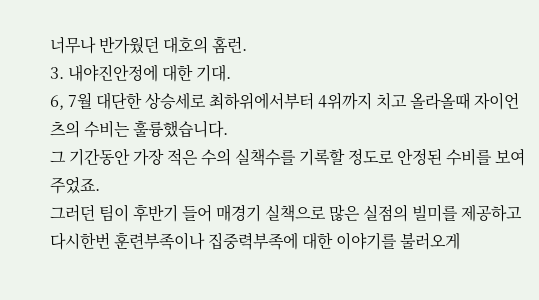너무나 반가웠던 대호의 홈런.
3. 내야진안정에 대한 기대.
6, 7월 대단한 상승세로 최하위에서부터 4위까지 치고 올라올때 자이언츠의 수비는 훌륭했습니다.
그 기간동안 가장 적은 수의 실책수를 기록할 정도로 안정된 수비를 보여주었죠.
그러던 팀이 후반기 들어 매경기 실책으로 많은 실점의 빌미를 제공하고 다시한번 훈련부족이나 집중력부족에 대한 이야기를 불러오게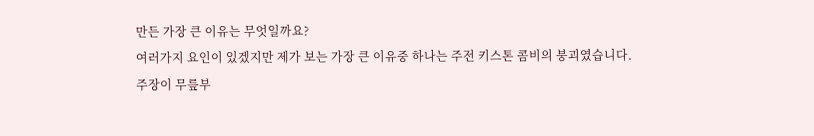만든 가장 큰 이유는 무엇일까요?
여러가지 요인이 있겠지만 제가 보는 가장 큰 이유중 하나는 주전 키스톤 콤비의 붕괴였습니다.
주장이 무릎부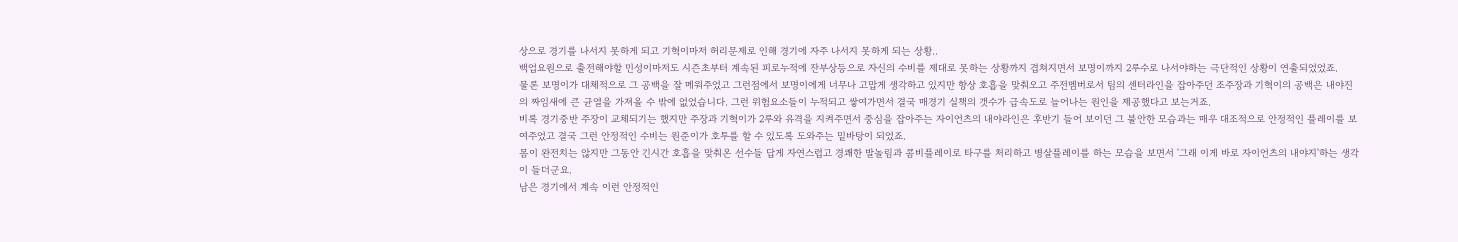상으로 경기를 나서지 못하게 되고 기혁이마저 허리문제로 인해 경기에 자주 나서지 못하게 되는 상황..
백업요원으로 출전해야할 민성이마저도 시즌초부터 계속된 피로누적에 잔부상등으로 자신의 수비를 제대로 못하는 상황까지 겹쳐지면서 보명이까지 2루수로 나서야하는 극단적인 상황이 연출되었었죠.
물론 보명이가 대체적으로 그 공백을 잘 메워주었고 그런점에서 보명이에게 너무나 고맙게 생각하고 있지만 항상 호흡을 맞춰오고 주전멤버로서 팀의 센터라인을 잡아주던 조주장과 기혁이의 공백은 내야진의 짜임새에 큰 균열을 가져올 수 밖에 없었습니다. 그런 위험요소들이 누적되고 쌓여가면서 결국 매경기 실책의 갯수가 급속도로 늘어나는 원인을 제공했다고 보는거죠.
비록 경기중반 주장이 교체되기는 했지만 주장과 기혁이가 2루와 유격을 지켜주면서 중심을 잡아주는 자이언츠의 내야라인은 후반기 들어 보이던 그 불안한 모습과는 매우 대조적으로 안정적인 플레이를 보여주었고 결국 그런 안정적인 수비는 원준이가 호투를 할 수 있도록 도와주는 밑바탕이 되었죠.
몸이 완전치는 않지만 그동안 긴시간 호흡을 맞춰온 선수들 답게 자연스럽고 경쾌한 발놀림과 콤비플레이로 타구를 처리하고 병살플레이를 하는 모습을 보면서 '그래 이게 바로 자이언츠의 내야지'하는 생각이 들더군요.
남은 경기에서 계속 이런 안정적인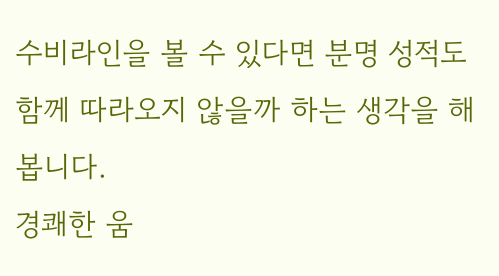수비라인을 볼 수 있다면 분명 성적도 함께 따라오지 않을까 하는 생각을 해봅니다.
경쾌한 움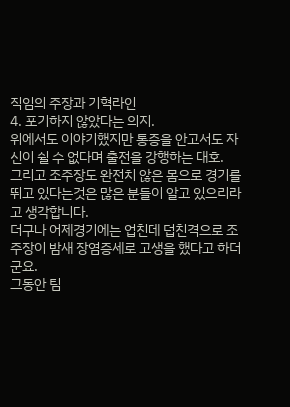직임의 주장과 기혁라인
4. 포기하지 않았다는 의지.
위에서도 이야기했지만 통증을 안고서도 자신이 쉴 수 없다며 출전을 강행하는 대호.
그리고 조주장도 완전치 않은 몸으로 경기를 뛰고 있다는것은 많은 분들이 알고 있으리라고 생각합니다.
더구나 어제경기에는 업친데 덥친격으로 조주장이 밤새 장염증세로 고생을 했다고 하더군요.
그동안 팀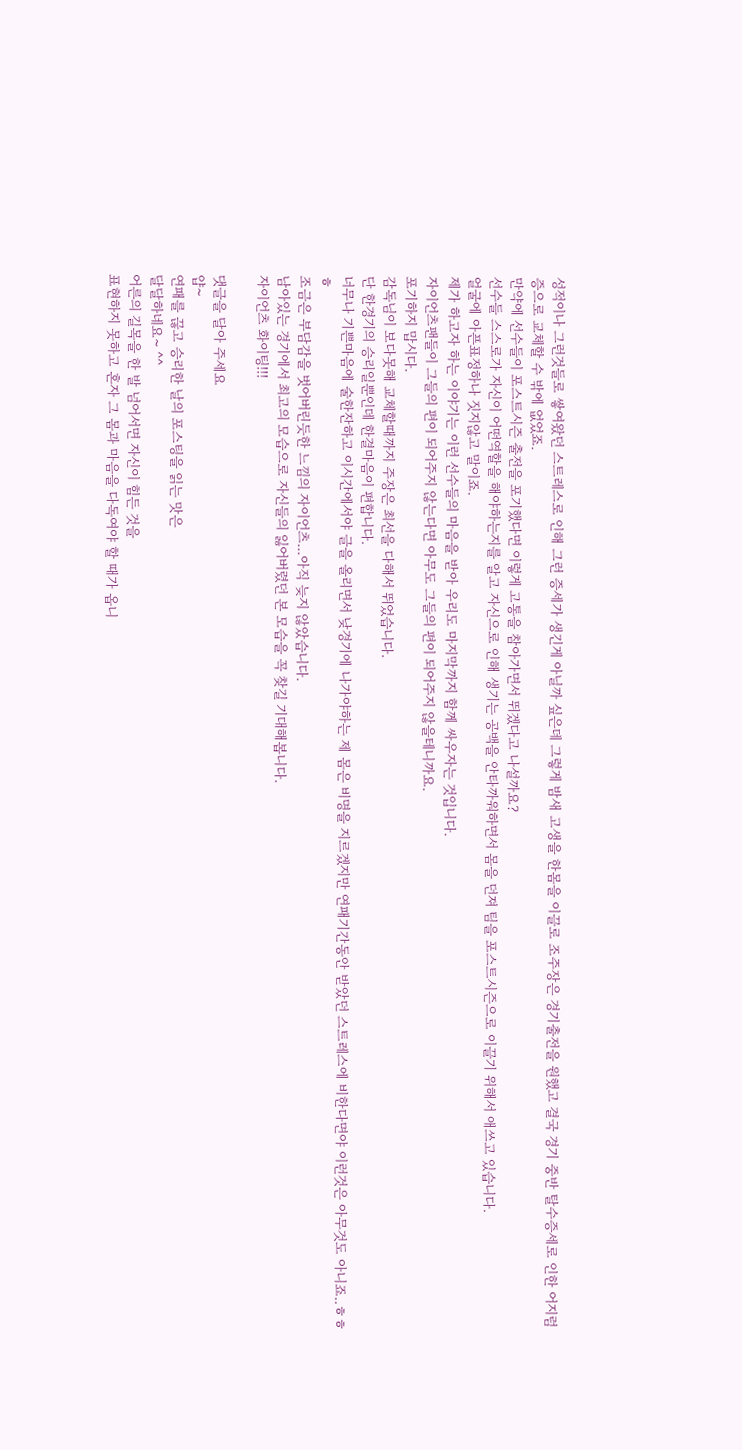성적이나 그런것들로 쌓여왔던 스트레스로 인해 그런 증세가 생긴게 아닐까 싶은데 그렇게 밤새 고생을 한몸을 이끌로 조주장은 경기출전을 원했고 결국 경기 중반 탈수증세로 인한 어지럼증으로 교체할 수 밖에 없었죠.
만약에 선수들이 포스트시즌 출전을 포기했다면 이렇게 고통을 참아가면서 뛰겠다고 나설까요?
선수들 스스로가 자신이 어떤역할을 해야하는지를 알고 자신으로 인해 생기는 공백을 안타까워하면서 몸을 던져 팀을 포스트시즌으로 이끌기 위해서 애쓰고 있습니다.
얼굴에 아픈표정하나 짓지않고 말이죠.
제가 하고자 하는 이야기는 이런 선수들의 마음을 받아 우리도 마지막까지 함께 싸우자는 것입니다.
자이언츠팬들이 그들의 편이 되어주지 않는다면 아무도 그들의 편이 되어주지 않을테니까요.
포기하지 맙시다.
감독님이 보다못해 교체할때까지 주장은 최선을 다해서 뛰었습니다.
단 한경기의 승리일뿐인데 한결마음이 편합니다.
너무나 기쁜마음에 술한잔하고 이시간에서야 글을 올리면서 낮경기에 나가야하는 제 몸은 비명을 지르겠지만 연패기간동안 받았던 스트레스에 비한다면야 이런것은 아무것도 아니죠..ㅎㅎㅎ
조금은 부담감을 벗어버린듯한 느낌의 자이언츠...아직 늦지 않았습니다.
남아있는 경기에서 최고의 모습으로 자신들의 잃어버렸던 본 모습을 꼭 찾길 기대해봅니다.
자이언츠 화이팅!!!

댓글을 달아 주세요
얍~
연패를 끊고 승리한 날의 포스팅을 읽는 맛은
달달하네요~ ^^
어른의 길목을 한 발 넘어서면 자신이 힘든 것을
표현하지 못하고 혼자 그 몸과 마음을 다독여야 할 때가 옵니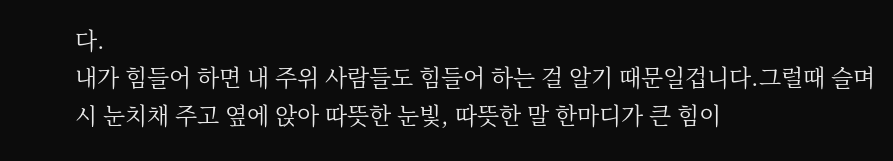다.
내가 힘들어 하면 내 주위 사람들도 힘들어 하는 걸 알기 때문일겁니다.그럴때 슬며시 눈치채 주고 옆에 앉아 따뜻한 눈빛, 따뜻한 말 한마디가 큰 힘이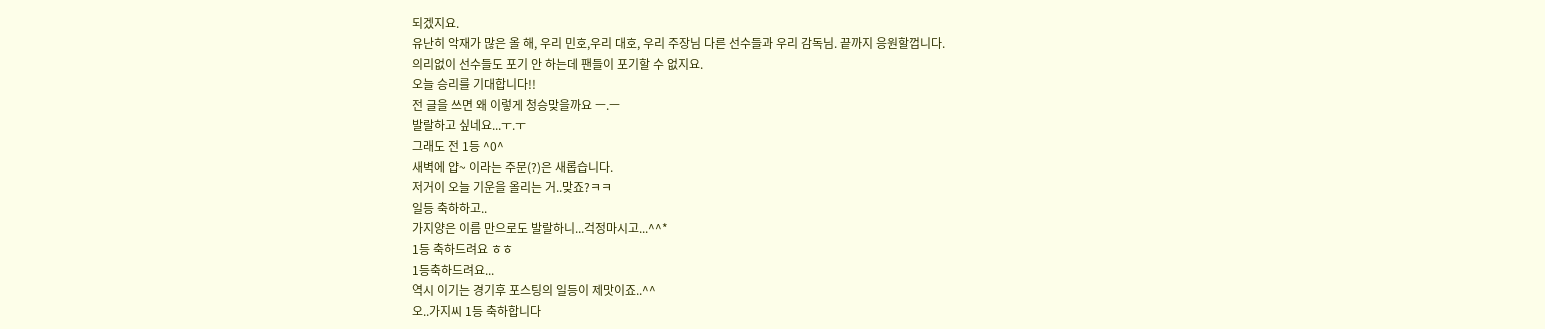되겠지요.
유난히 악재가 많은 올 해, 우리 민호,우리 대호, 우리 주장님 다른 선수들과 우리 감독님. 끝까지 응원할껍니다.
의리없이 선수들도 포기 안 하는데 팬들이 포기할 수 없지요.
오늘 승리를 기대합니다!!
전 글을 쓰면 왜 이렇게 청승맞을까요 ㅡ.ㅡ
발랄하고 싶네요...ㅜ.ㅜ
그래도 전 1등 ^0^
새벽에 얍~ 이라는 주문(?)은 새롭습니다.
저거이 오늘 기운을 올리는 거..맞죠?ㅋㅋ
일등 축하하고..
가지양은 이름 만으로도 발랄하니...걱정마시고...^^*
1등 축하드려요 ㅎㅎ
1등축하드려요...
역시 이기는 경기후 포스팅의 일등이 제맛이죠..^^
오..가지씨 1등 축하합니다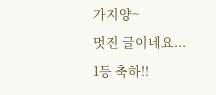가지양~
멋진 글이네요...
1등 축하!!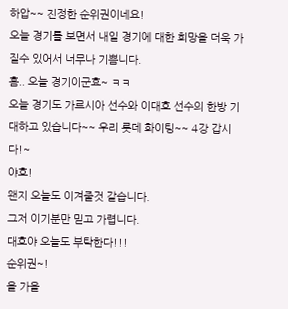하압~~ 진정한 순위권이네요!
오늘 경기를 보면서 내일 경기에 대한 희망을 더욱 가질수 있어서 너무나 기쁨니다.
흠.. 오늘 경기이군효~ ㅋㅋ
오늘 경기도 가르시아 선수와 이대호 선수의 한방 기대하고 있습니다~~ 우리 롯데 화이팅~~ 4강 갑시다!~
야호!
왠지 오늘도 이겨줄것 같습니다.
그저 이기분만 믿고 가렵니다.
대호야 오늘도 부탁한다!!!
순위권~!
올 가을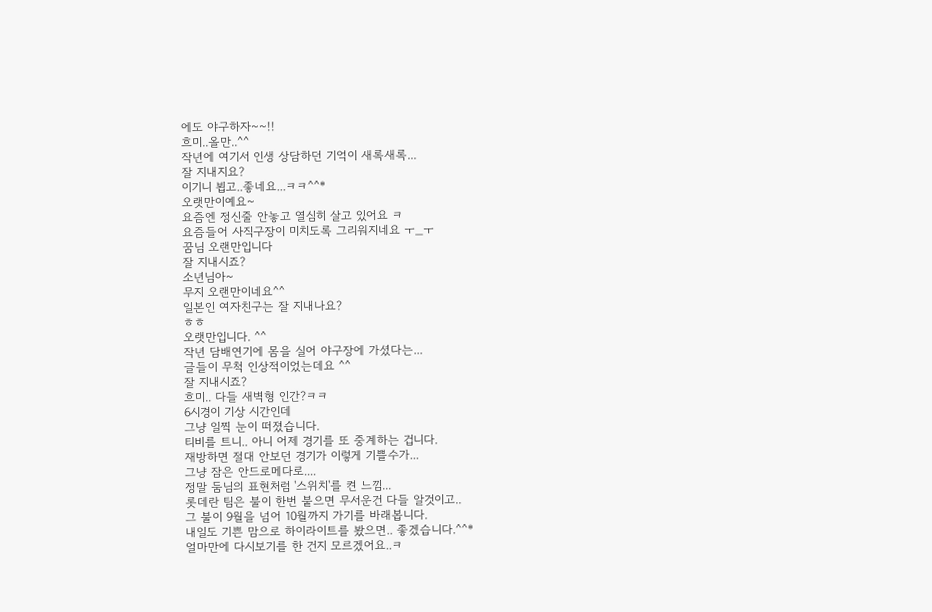에도 야구하자~~!!
흐미..올만..^^
작년에 여기서 인생 상담하던 기억이 새록새록...
잘 지내지요?
이기니 뵙고..좋네요...ㅋㅋ^^*
오랫만이예요~
요즘엔 정신줄 안놓고 열심히 살고 있어요 ㅋ
요즘들어 사직구장이 미치도록 그리워지네요 ㅜ_ㅜ
꿈님 오랜만입니다
잘 지내시죠?
소년님아~
무지 오랜만이네요^^
일본인 여자친구는 잘 지내나요?
ㅎㅎ
오랫만입니다. ^^
작년 담배연기에 몸을 실어 야구장에 가셨다는...
글들이 무척 인상적이었는데요 ^^
잘 지내시죠?
흐미.. 다들 새벽형 인간?ㅋㅋ
6시경이 기상 시간인데
그냥 일찍 눈이 떠졌습니다.
티비를 트니.. 아니 어제 경기를 또 중계하는 겁니다.
재방하면 절대 안보던 경기가 이렇게 기쁠수가...
그냥 잠은 안드로메다로....
정말 둠님의 표현처럼 '스위치'를 켠 느낌...
롯데란 팀은 불이 한번 붙으면 무서운건 다들 알것이고..
그 불이 9월을 넘어 10월까지 가기를 바래봅니다.
내일도 기쁜 맘으로 하이라이트를 봤으면.. 좋겠습니다.^^*
얼마만에 다시보기를 한 건지 모르겠어요..ㅋ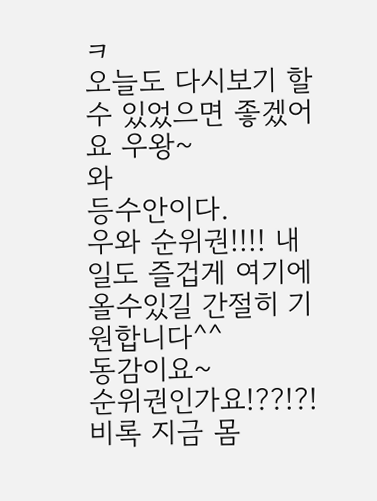ㅋ
오늘도 다시보기 할 수 있었으면 좋겠어요 우왕~
와
등수안이다.
우와 순위권!!!! 내일도 즐겁게 여기에 올수있길 간절히 기원합니다^^
동감이요~
순위권인가요!??!?!
비록 지금 몸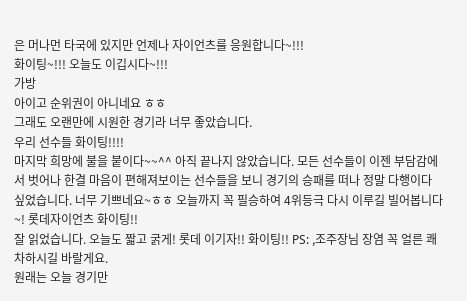은 머나먼 타국에 있지만 언제나 자이언츠를 응원합니다~!!!
화이팅~!!! 오늘도 이깁시다~!!!
가방
아이고 순위권이 아니네요 ㅎㅎ
그래도 오랜만에 시원한 경기라 너무 좋았습니다.
우리 선수들 화이팅!!!!
마지막 희망에 불을 붙이다~~^^ 아직 끝나지 않았습니다. 모든 선수들이 이젠 부담감에서 벗어나 한결 마음이 편해져보이는 선수들을 보니 경기의 승패를 떠나 정말 다행이다 싶었습니다. 너무 기쁘네요~ㅎㅎ 오늘까지 꼭 필승하여 4위등극 다시 이루길 빌어봅니다~! 롯데자이언츠 화이팅!!
잘 읽었습니다. 오늘도 짧고 굵게! 롯데 이기자!! 화이팅!! PS: ,조주장님 장염 꼭 얼른 쾌차하시길 바랄게요.
원래는 오늘 경기만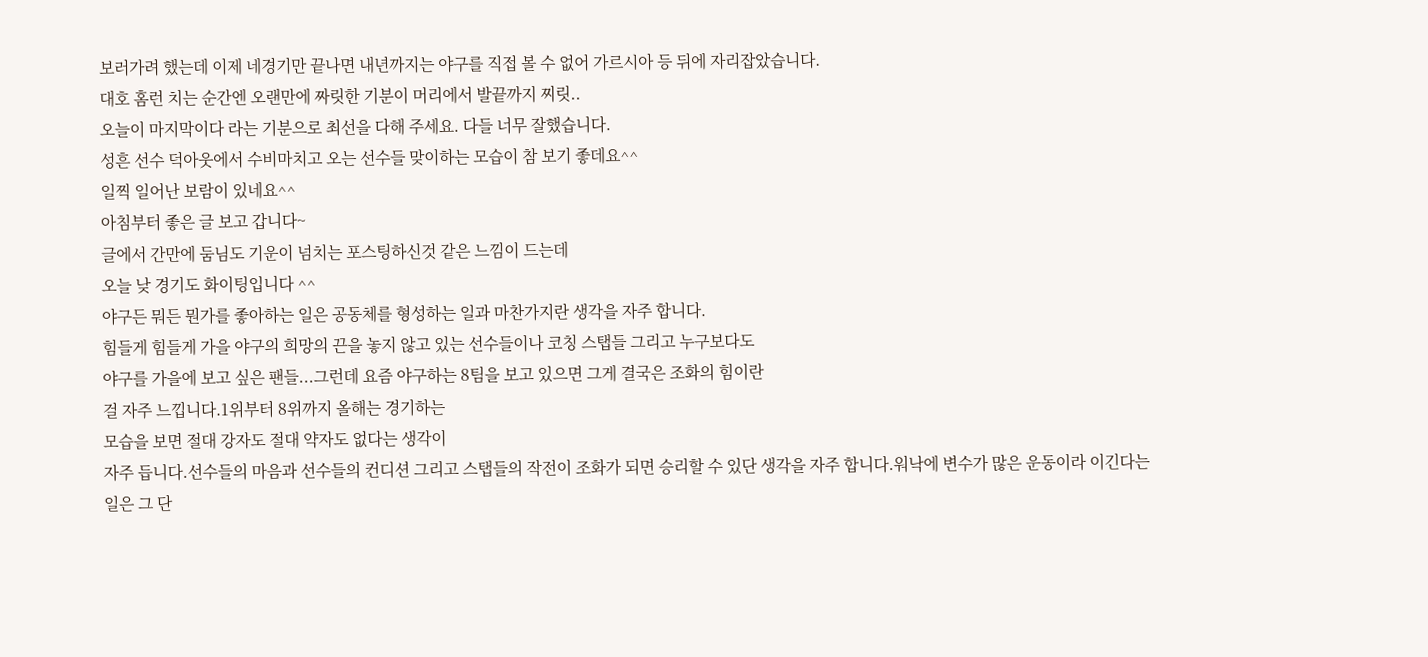보러가려 했는데 이제 네경기만 끝나면 내년까지는 야구를 직접 볼 수 없어 가르시아 등 뒤에 자리잡았습니다.
대호 홈런 치는 순간엔 오랜만에 짜릿한 기분이 머리에서 발끝까지 찌릿..
오늘이 마지막이다 라는 기분으로 최선을 다해 주세요. 다들 너무 잘했습니다.
성흔 선수 덕아웃에서 수비마치고 오는 선수들 맞이하는 모습이 참 보기 좋데요^^
일찍 일어난 보람이 있네요^^
아침부터 좋은 글 보고 갑니다~
글에서 간만에 둠님도 기운이 넘치는 포스팅하신것 같은 느낌이 드는데
오늘 낮 경기도 화이팅입니다 ^^
야구든 뭐든 뭔가를 좋아하는 일은 공동체를 형성하는 일과 마찬가지란 생각을 자주 합니다.
힘들게 힘들게 가을 야구의 희망의 끈을 놓지 않고 있는 선수들이나 코칭 스탭들 그리고 누구보다도
야구를 가을에 보고 싶은 팬들...그런데 요즘 야구하는 8팀을 보고 있으면 그게 결국은 조화의 힘이란
걸 자주 느낍니다.1위부터 8위까지 올해는 경기하는
모습을 보면 절대 강자도 절대 약자도 없다는 생각이
자주 듭니다.선수들의 마음과 선수들의 컨디션 그리고 스탭들의 작전이 조화가 되면 승리할 수 있단 생각을 자주 합니다.워낙에 변수가 많은 운동이라 이긴다는
일은 그 단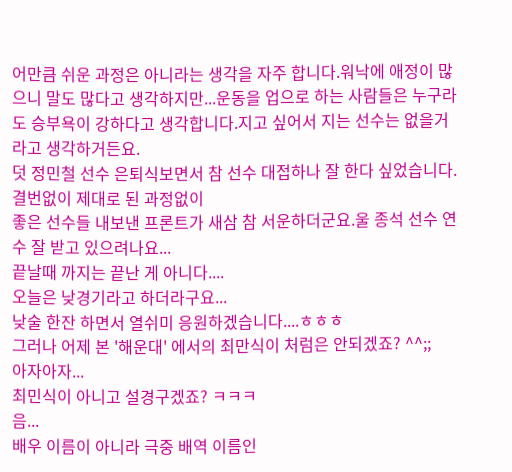어만큼 쉬운 과정은 아니라는 생각을 자주 합니다.워낙에 애정이 많으니 말도 많다고 생각하지만...운동을 업으로 하는 사람들은 누구라도 승부욕이 강하다고 생각합니다.지고 싶어서 지는 선수는 없을거라고 생각하거든요.
덧 정민철 선수 은퇴식보면서 참 선수 대접하나 잘 한다 싶었습니다.결번없이 제대로 된 과정없이
좋은 선수들 내보낸 프론트가 새삼 참 서운하더군요.울 종석 선수 연수 잘 받고 있으려나요...
끝날때 까지는 끝난 게 아니다....
오늘은 낮경기라고 하더라구요...
낮술 한잔 하면서 열쉬미 응원하겠습니다....ㅎㅎㅎ
그러나 어제 본 '해운대' 에서의 최만식이 처럼은 안되겠죠? ^^;;
아자아자...
최민식이 아니고 설경구겠죠? ㅋㅋㅋ
음...
배우 이름이 아니라 극중 배역 이름인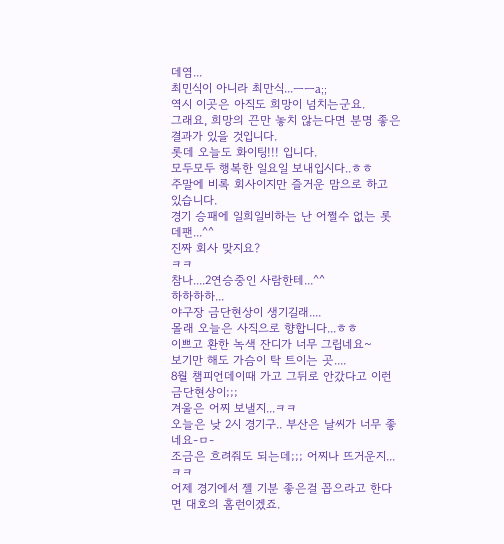데염...
최민식이 아니라 최만식...ㅡㅡa;;
역시 이곳은 아직도 희망이 넘치는군요.
그래요, 희망의 끈만 놓치 않는다면 분명 좋은 결과가 있을 것입니다.
롯데 오늘도 화이팅!!! 입니다.
모두모두 행복한 일요일 보내입시다..ㅎㅎ
주말에 비록 회사이지만 즐거운 맘으로 하고 있습니다.
경기 승패에 일희일비하는 난 어쩔수 없는 롯데팬...^^
진짜 회사 맞지요?
ㅋㅋ
참나....2연승중인 사람한테...^^
하하하하...
야구장 금단현상이 생기길래....
몰래 오늘은 사직으로 향합니다...ㅎㅎ
이쁘고 환한 녹색 잔디가 너무 그립네요~
보기만 해도 가슴이 탁 트이는 곳....
8월 챔피언데이때 가고 그뒤로 안갔다고 이런 금단현상이;;;
겨울은 어찌 보낼지...ㅋㅋ
오늘은 낮 2시 경기구.. 부산은 날씨가 너무 좋네요-ㅁ-
조금은 흐려줘도 되는데;;; 어찌나 뜨거운지...ㅋㅋ
어제 경기에서 젤 기분 좋은걸 꼽으라고 한다면 대호의 홈런이겠죠.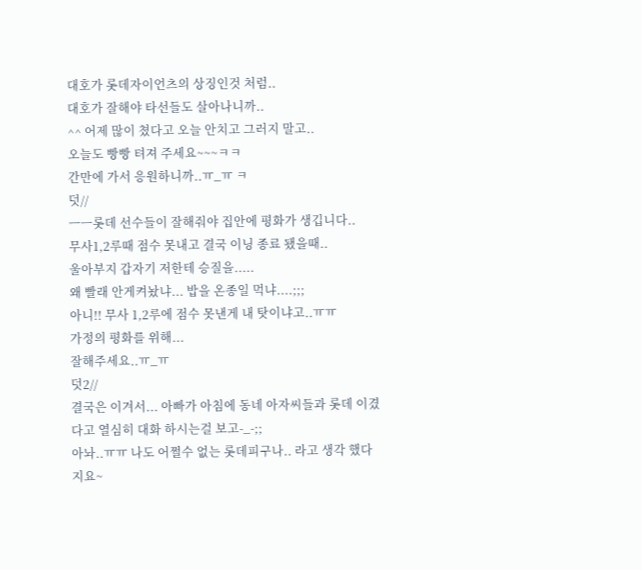대호가 롯데자이언츠의 상징인것 처럼..
대호가 잘해야 타선들도 살아나니까..
^^ 어제 많이 쳤다고 오늘 안치고 그러지 말고..
오늘도 빵빵 텨져 주세요~~~ㅋㅋ
간만에 가서 응원하니까..ㅠ_ㅠ ㅋ
덧//
ㅡㅡ롯데 선수들이 잘해줘야 집안에 평화가 생깁니다..
무사1,2루때 점수 못내고 결국 이닝 종료 됐을때..
울아부지 갑자기 저한테 승질을.....
왜 빨래 안게켜놨냐... 밥을 온종일 먹냐....;;;
아니!! 무사 1,2루에 점수 못낸게 내 탓이냐고..ㅠㅠ
가정의 평화를 위해...
잘해주세요..ㅠ_ㅠ
덧2//
결국은 이겨서... 아빠가 아침에 동네 아자씨들과 롯데 이겼다고 열심히 대화 하시는걸 보고-_-;;
아놔..ㅠㅠ 나도 어쩔수 없는 롯데피구나.. 라고 생각 했다지요~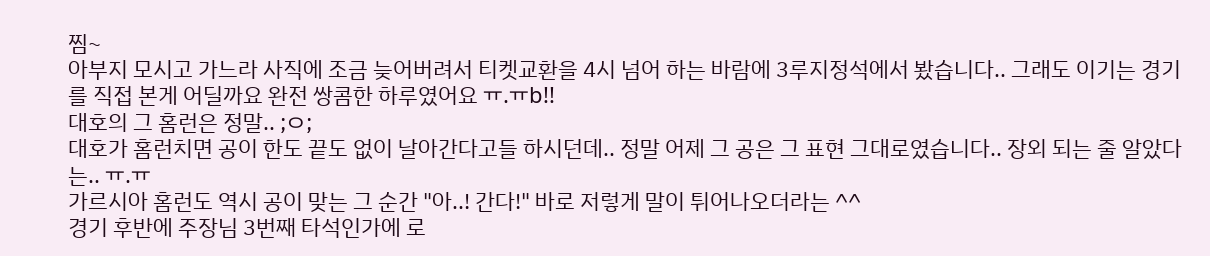찜~
아부지 모시고 가느라 사직에 조금 늦어버려서 티켓교환을 4시 넘어 하는 바람에 3루지정석에서 봤습니다.. 그래도 이기는 경기를 직접 본게 어딜까요 완전 쌍콤한 하루였어요 ㅠ.ㅠb!!
대호의 그 홈런은 정말.. ;ㅇ;
대호가 홈런치면 공이 한도 끝도 없이 날아간다고들 하시던데.. 정말 어제 그 공은 그 표현 그대로였습니다.. 장외 되는 줄 알았다는.. ㅠ.ㅠ
가르시아 홈런도 역시 공이 맞는 그 순간 "아..! 간다!" 바로 저렇게 말이 튀어나오더라는 ^^
경기 후반에 주장님 3번째 타석인가에 로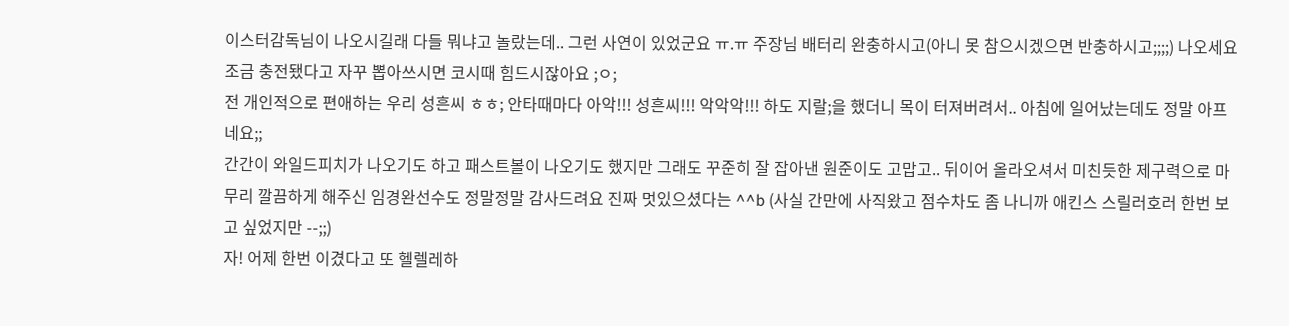이스터감독님이 나오시길래 다들 뭐냐고 놀랐는데.. 그런 사연이 있었군요 ㅠ.ㅠ 주장님 배터리 완충하시고(아니 못 참으시겠으면 반충하시고;;;;) 나오세요 조금 충전됐다고 자꾸 뽑아쓰시면 코시때 힘드시잖아요 ;ㅇ;
전 개인적으로 편애하는 우리 성흔씨 ㅎㅎ; 안타때마다 아악!!! 성흔씨!!! 악악악!!! 하도 지랄;을 했더니 목이 터져버려서.. 아침에 일어났는데도 정말 아프네요;;
간간이 와일드피치가 나오기도 하고 패스트볼이 나오기도 했지만 그래도 꾸준히 잘 잡아낸 원준이도 고맙고.. 뒤이어 올라오셔서 미친듯한 제구력으로 마무리 깔끔하게 해주신 임경완선수도 정말정말 감사드려요 진짜 멋있으셨다는 ^^b (사실 간만에 사직왔고 점수차도 좀 나니까 애킨스 스릴러호러 한번 보고 싶었지만 --;;)
자! 어제 한번 이겼다고 또 헬렐레하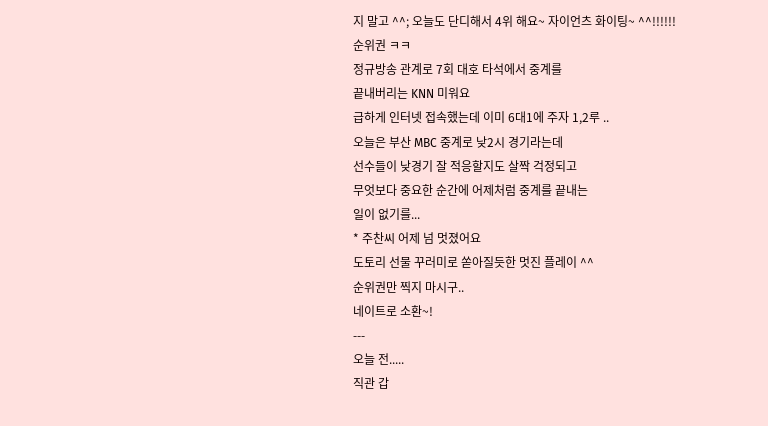지 말고 ^^; 오늘도 단디해서 4위 해요~ 자이언츠 화이팅~ ^^!!!!!!
순위권 ㅋㅋ
정규방송 관계로 7회 대호 타석에서 중계를
끝내버리는 KNN 미워요
급하게 인터넷 접속했는데 이미 6대1에 주자 1,2루 ..
오늘은 부산 MBC 중계로 낮2시 경기라는데
선수들이 낮경기 잘 적응할지도 살짝 걱정되고
무엇보다 중요한 순간에 어제처럼 중계를 끝내는
일이 없기를...
* 주찬씨 어제 넘 멋졌어요
도토리 선물 꾸러미로 쏟아질듯한 멋진 플레이 ^^
순위권만 찍지 마시구..
네이트로 소환~!
---
오늘 전.....
직관 갑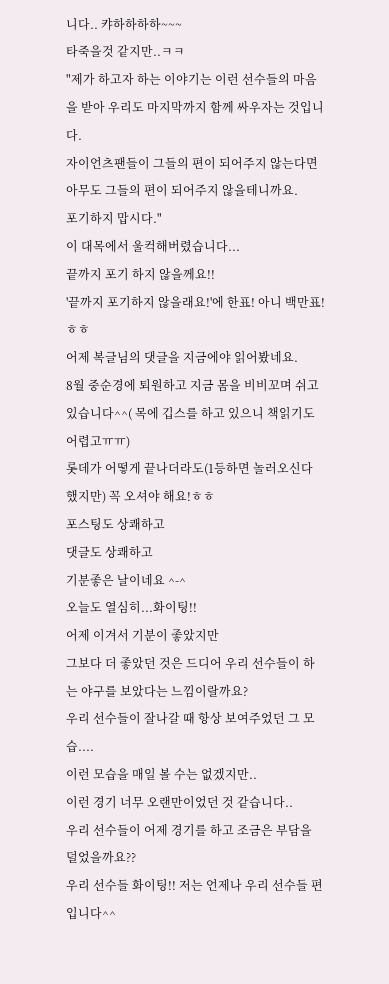니다.. 캬하하하하~~~
타죽을것 같지만..ㅋㅋ
"제가 하고자 하는 이야기는 이런 선수들의 마음을 받아 우리도 마지막까지 함께 싸우자는 것입니다.
자이언츠팬들이 그들의 편이 되어주지 않는다면 아무도 그들의 편이 되어주지 않을테니까요.
포기하지 맙시다."
이 대목에서 울컥해버렸습니다...
끝까지 포기 하지 않을께요!!
'끝까지 포기하지 않을래요!'에 한표! 아니 백만표!ㅎㅎ
어제 복글님의 댓글을 지금에야 읽어봤네요.
8월 중순경에 퇴원하고 지금 몸을 비비꼬며 쉬고 있습니다^^( 목에 깁스를 하고 있으니 책읽기도 어렵고ㅠㅠ)
롯데가 어떻게 끝나더라도(1등하면 놀러오신다 했지만) 꼭 오셔야 해요!ㅎㅎ
포스팅도 상쾌하고
댓글도 상쾌하고
기분좋은 날이네요 ^-^
오늘도 열심히...화이팅!!
어제 이겨서 기분이 좋았지만
그보다 더 좋았던 것은 드디어 우리 선수들이 하는 야구를 보았다는 느낌이랄까요?
우리 선수들이 잘나갈 때 항상 보여주었던 그 모습....
이런 모습을 매일 볼 수는 없겠지만..
이런 경기 너무 오랜만이었던 것 같습니다..
우리 선수들이 어제 경기를 하고 조금은 부담을 덜었을까요??
우리 선수들 화이팅!! 저는 언제나 우리 선수들 편입니다^^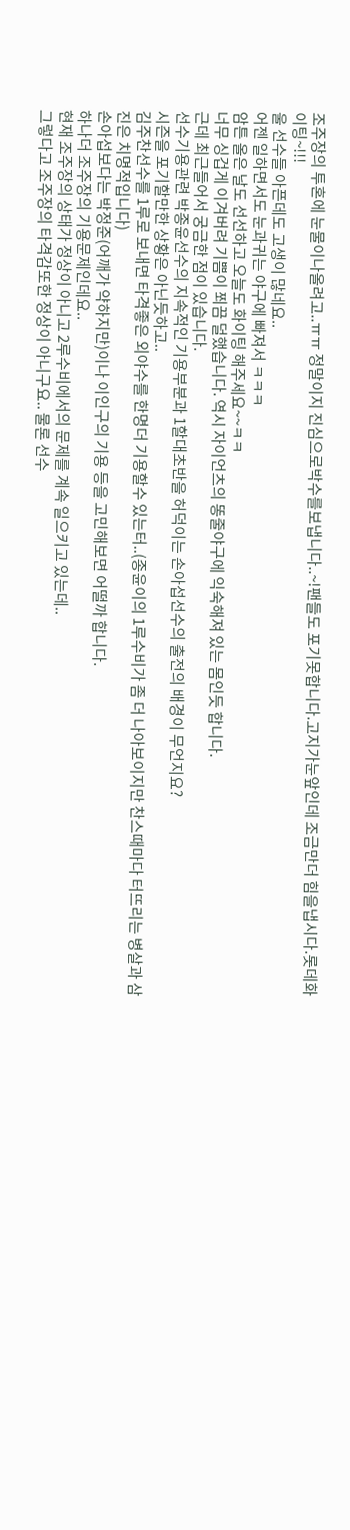조주장의 투혼에 눈물이나올려고..ㅠㅠ 정말이지 진심으로박수를보냅니다..~!팬들도 포기못합니다.고지가눈앞인데 조금만더 힘을냅시다.롯데화이팅~!!!
울 선수들 아픈데도 고생이 많네요..
어젠 일하면서도 눈과귀는 야구에 빠져서 ㅋㅋㅋ
암튼 올은 날도 선선하고 오늘도 화이팅 해주세요~~ㅋㅋ
너무 싱겁게 이겨버려 기쁨이 쬐끔 덜했습니다. 역시 자이언츠의 똥줄야구에 익숙해져 있는 몸인듯 합니다.
근데 최근들어서 궁금한 점이 있습니다.
선수기용관련 박종윤선수의 지속적인 기용부분과 1할대초반을 허덕이는 손아섭선수의 출전의 배경이 무언지요?
시즌을 포기할만한 상황은 아닌듯하고..
김주찬선수를 1루로 보내면 타격좋은 외야수를 한명더 기용할수 있는터..(종윤이의 1루수비가 좀 더 나아보이지만 찬스때마다 터뜨리는 병살과 삼진은 치명적입니다)
손아섭보다는 박정준(어깨가 약하지만)이나 이인구의 기용 등을 고민해보면 어떨까 합니다.
하나더 조주장의 기용문제인데요..
현재 조주장의 상태가 정상이 아니고 2루수비에서의 문제를 계속 일으키고 있는데..
그렇다고 조주장의 타격감또한 정상이 아니구요.. 물론 선수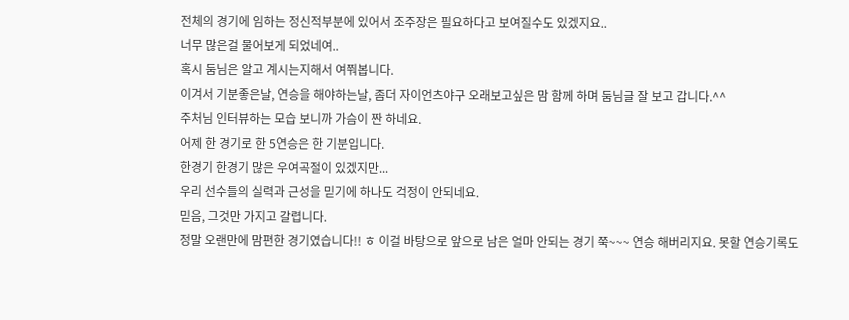전체의 경기에 임하는 정신적부분에 있어서 조주장은 필요하다고 보여질수도 있겠지요..
너무 많은걸 물어보게 되었네여..
혹시 둠님은 알고 계시는지해서 여쭤봅니다.
이겨서 기분좋은날, 연승을 해야하는날, 좀더 자이언츠야구 오래보고싶은 맘 함께 하며 둠님글 잘 보고 갑니다.^^
주처님 인터뷰하는 모습 보니까 가슴이 짠 하네요.
어제 한 경기로 한 5연승은 한 기분입니다.
한경기 한경기 많은 우여곡절이 있겠지만...
우리 선수들의 실력과 근성을 믿기에 하나도 걱정이 안되네요.
믿음, 그것만 가지고 갈렵니다.
정말 오랜만에 맘편한 경기였습니다!! ㅎ 이걸 바탕으로 앞으로 남은 얼마 안되는 경기 쭉~~~ 연승 해버리지요. 못할 연승기록도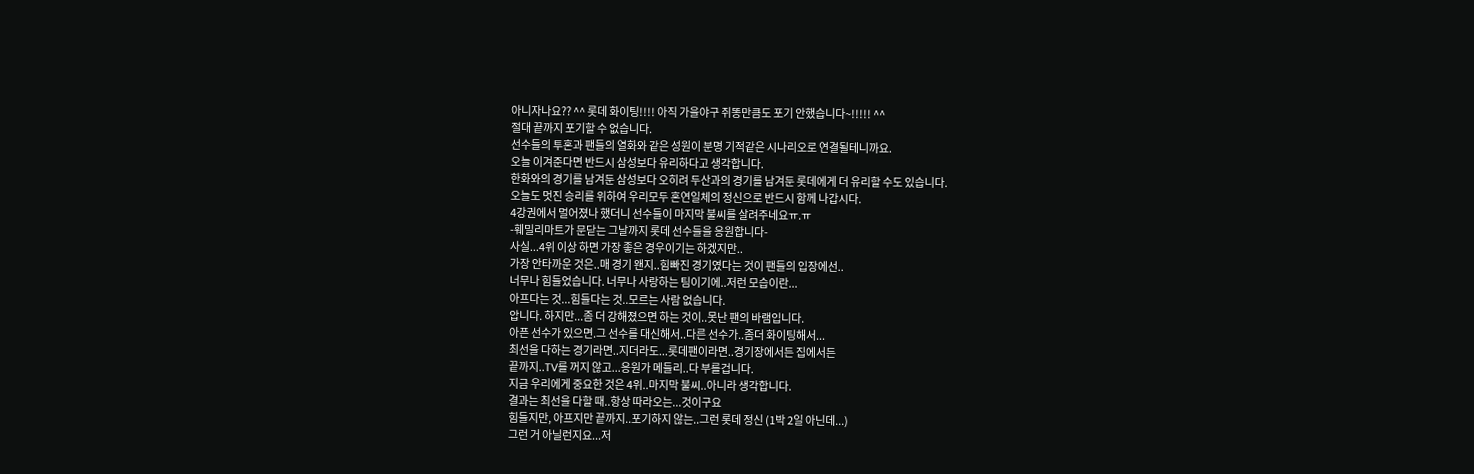아니자나요?? ^^ 롯데 화이팅!!!! 아직 가을야구 쥐똥만큼도 포기 안했습니다~!!!!! ^^
절대 끝까지 포기할 수 없습니다.
선수들의 투혼과 팬들의 열화와 같은 성원이 분명 기적같은 시나리오로 연결될테니까요.
오늘 이겨준다면 반드시 삼성보다 유리하다고 생각합니다.
한화와의 경기를 남겨둔 삼성보다 오히려 두산과의 경기를 남겨둔 롯데에게 더 유리할 수도 있습니다.
오늘도 멋진 승리를 위하여 우리모두 혼연일체의 정신으로 반드시 함께 나갑시다.
4강권에서 멀어졌나 했더니 선수들이 마지막 불씨를 살려주네요ㅠ.ㅠ
-훼밀리마트가 문닫는 그날까지 롯데 선수들을 응원합니다-
사실...4위 이상 하면 가장 좋은 경우이기는 하겠지만..
가장 안타까운 것은..매 경기 왠지..힘빠진 경기였다는 것이 팬들의 입장에선..
너무나 힘들었습니다. 너무나 사랑하는 팀이기에..저런 모습이란...
아프다는 것...힘들다는 것..모르는 사람 없습니다.
압니다. 하지만...좀 더 강해졌으면 하는 것이..못난 팬의 바램입니다.
아픈 선수가 있으면.그 선수를 대신해서..다른 선수가..좀더 화이팅해서...
최선을 다하는 경기라면..지더라도...롯데팬이라면..경기장에서든 집에서든
끝까지..TV를 꺼지 않고...응원가 메들리..다 부를겁니다.
지금 우리에게 중요한 것은 4위..마지막 불씨..아니라 생각합니다.
결과는 최선을 다할 때..항상 따라오는...것이구요
힘들지만, 아프지만 끝까지..포기하지 않는..그런 롯데 정신 (1박 2일 아닌데...)
그런 거 아닐런지요...저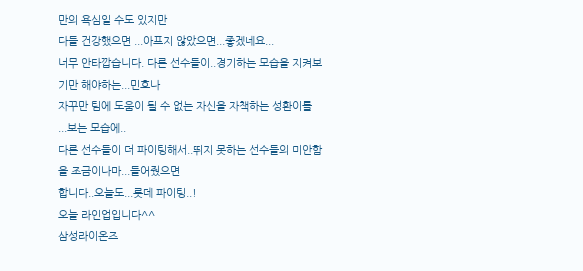만의 욕심일 수도 있지만
다들 건강했으면 ...아프지 않았으면...좋겠네요...
너무 안타깝습니다. 다른 선수들이..경기하는 모습을 지켜보기만 해야하는...민호나
자꾸만 팀에 도움이 될 수 없는 자신을 자책하는 성환이를 ...보는 모습에..
다른 선수들이 더 파이팅해서..뛰지 못하는 선수들의 미안함을 조금이나마...들어줬으면
합니다..오늘도...롯데 파이팅..!
오늘 라인업입니다^^
삼성라이온즈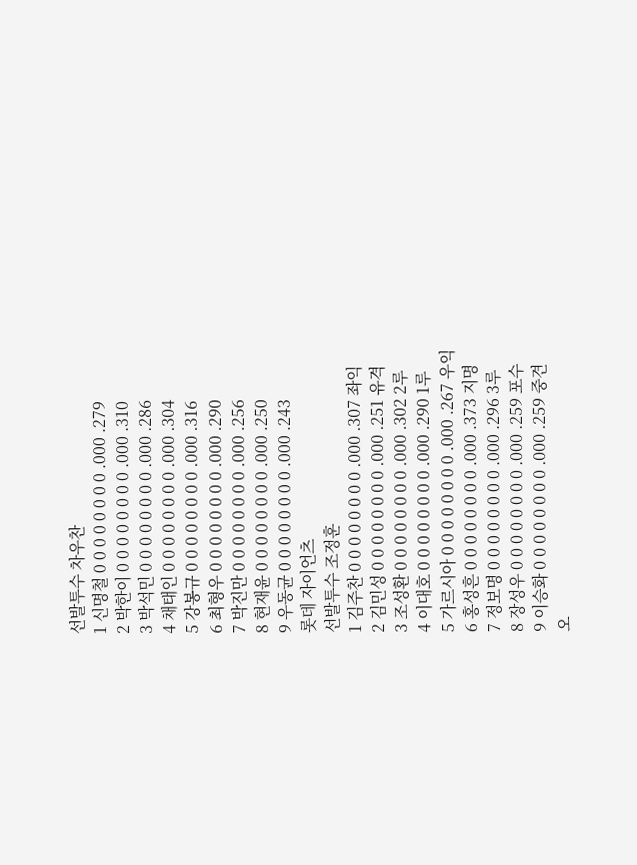선발투수 차우찬
1 신명철 0 0 0 0 0 0 0 0 .000 .279
2 박한이 0 0 0 0 0 0 0 0 .000 .310
3 박석민 0 0 0 0 0 0 0 0 .000 .286
4 채태인 0 0 0 0 0 0 0 0 .000 .304
5 강봉규 0 0 0 0 0 0 0 0 .000 .316
6 최형우 0 0 0 0 0 0 0 0 .000 .290
7 박진만 0 0 0 0 0 0 0 0 .000 .256
8 현재윤 0 0 0 0 0 0 0 0 .000 .250
9 우동균 0 0 0 0 0 0 0 0 .000 .243
롯데 자이언츠
선발투수 조정훈
1 김주찬 0 0 0 0 0 0 0 0 .000 .307 좌익
2 김민성 0 0 0 0 0 0 0 0 .000 .251 유격
3 조성환 0 0 0 0 0 0 0 0 .000 .302 2루
4 이대호 0 0 0 0 0 0 0 0 .000 .290 1루
5 가르시아 0 0 0 0 0 0 0 0 .000 .267 우익
6 홍성흔 0 0 0 0 0 0 0 0 .000 .373 지명
7 정보명 0 0 0 0 0 0 0 0 .000 .296 3루
8 장성우 0 0 0 0 0 0 0 0 .000 .259 포수
9 이승화 0 0 0 0 0 0 0 0 .000 .259 중견
오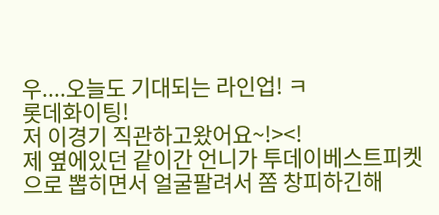우....오늘도 기대되는 라인업! ㅋ
롯데화이팅!
저 이경기 직관하고왔어요~!><!
제 옆에있던 같이간 언니가 투데이베스트피켓으로 뽑히면서 얼굴팔려서 쫌 창피하긴해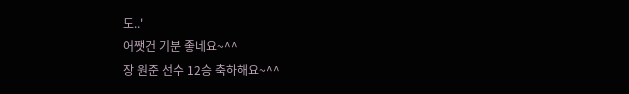도..'
어쨋건 기분 좋네요~^^
장 원준 선수 12승 축하해요~^^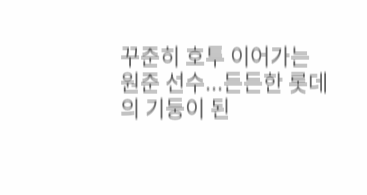꾸준히 호투 이어가는 원준 선수...든든한 롯데의 기둥이 된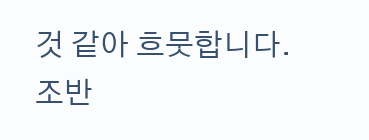것 같아 흐뭇합니다.
조반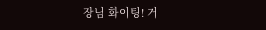장님 화이팅! 거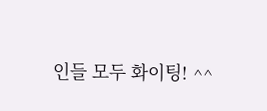인들 모두 화이팅! ^^